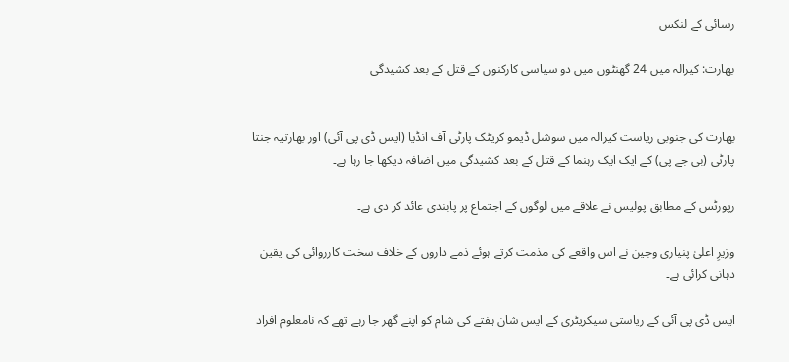رسائی کے لنکس

بھارت: کیرالہ میں 24 گھنٹوں میں دو سیاسی کارکنوں کے قتل کے بعد کشیدگی


بھارت کی جنوبی ریاست کیرالہ میں سوشل ڈیمو کریٹک پارٹی آف انڈیا (ایس ڈی پی آئی) اور بھارتیہ جنتا پارٹی (بی جے پی) کے ایک ایک رہنما کے قتل کے بعد کشیدگی میں اضافہ دیکھا جا رہا ہے۔

رپورٹس کے مطابق پولیس نے علاقے میں لوگوں کے اجتماع پر پابندی عائد کر دی ہے۔

وزیرِ اعلیٰ پنیاری وجین نے اس واقعے کی مذمت کرتے ہوئے ذمے داروں کے خلاف سخت کارروائی کی یقین دہانی کرائی ہے۔

ایس ڈی پی آئی کے ریاستی سیکریٹری کے ایس شان ہفتے کی شام کو اپنے گھر جا رہے تھے کہ نامعلوم افراد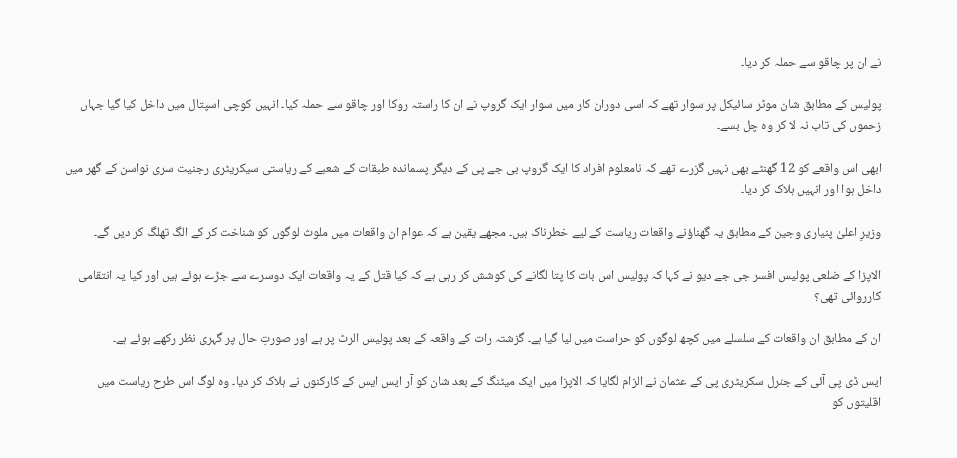نے ان پر چاقو سے حملہ کر دیا۔

پولیس کے مطابق شان موٹر سائیکل پر سوار تھے کہ اسی دوران کار میں سوار ایک گروپ نے ان کا راستہ روکا اور چاقو سے حملہ کیا۔ انہیں کوچی اسپتال میں داخل کیا گیا جہاں زحموں کی تاب نہ لا کر وہ چل بسے۔

ابھی اس واقعے کو 12 گھنٹے بھی نہیں گزرے تھے کہ نامعلوم افراد کا ایک گروپ بی جے پی کے دیگر پسماندہ طبقات کے شعبے کے ریاستی سیکریٹری رجنیت سری نواسن کے گھر میں داخل ہوا اور انہیں ہلاک کر دیا۔

وزیرِ اعلیٰ پنیاری وجین کے مطابق یہ گھناؤنے واقعات ریاست کے لیے خطرناک ہیں۔ مجھے یقین ہے کہ عوام ان واقعات میں ملوث لوگوں کو شناخت کر کے الگ تھلگ کر دیں گے۔

الاپزا کے ضلعی پولیس افسر جی جے دیو نے کہا کہ پولیس اس بات کا پتا لگانے کی کوشش کر رہی ہے کہ کیا قتل کے یہ واقعات ایک دوسرے سے جڑے ہوئے ہیں اور کیا یہ انتقامی کارروائی تھی؟

ان کے مطابق ان واقعات کے سلسلے میں کچھ لوگوں کو حراست میں لیا گیا ہے۔ گزشتہ رات کے واقعہ کے بعد پولیس الرٹ پر ہے اور صورتِ حال پر گہری نظر رکھے ہوئے ہے۔

ایس ڈی پی آئی کے جنرل سکریٹری پی کے عثمان نے الزام لگایا کہ الاپزا میں ایک میٹنگ کے بعد شان کو آر ایس ایس کے کارکنوں نے ہلاک کر دیا۔ وہ لوگ اس طرح ریاست میں اقلیتوں کو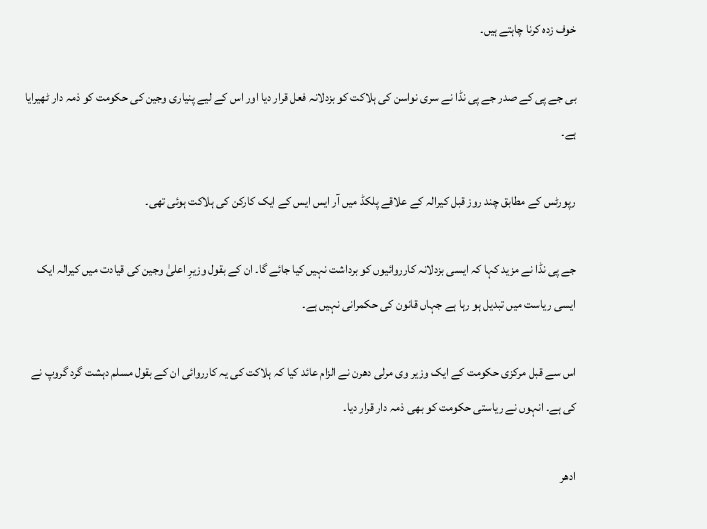خوف زدہ کرنا چاہتے ہیں۔

بی جے پی کے صدر جے پی نڈا نے سری نواسن کی ہلاکت کو بزدلانہ فعل قرار دیا اور اس کے لیے پنیاری وجین کی حکومت کو ذمہ دار ٹھیرایا ہے۔

رپورٹس کے مطابق چند روز قبل کیرالہ کے علاقے پلکڈ میں آر ایس ایس کے ایک کارکن کی ہلاکت ہوئی تھی۔

جے پی نڈا نے مزید کہا کہ ایسی بزدلانہ کارروائیوں کو برداشت نہیں کیا جائے گا۔ ان کے بقول وزیرِ اعلیٰ وجین کی قیادت میں کیرالہ ایک ایسی ریاست میں تبدیل ہو رہا ہے جہاں قانون کی حکمرانی نہیں ہے۔

اس سے قبل مرکزی حکومت کے ایک وزیر وی مرلی دھرن نے الزام عائد کیا کہ ہلاکت کی یہ کارروائی ان کے بقول مسلم دہشت گرد گروپ نے کی ہے۔ انہوں نے ریاستی حکومت کو بھی ذمہ دار قرار دیا۔

ادھر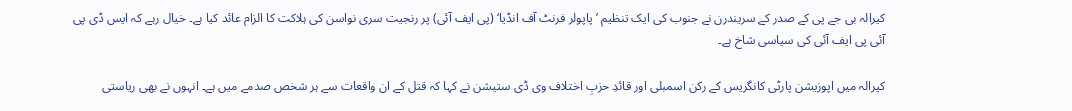کیرالہ بی جے پی کے صدر کے سریندرن نے جنوب کی ایک تنظیم ’پاپولر فرنٹ آف انڈیا‘ (پی ایف آئی) پر رنجیت سری نواسن کی ہلاکت کا الزام عائد کیا ہے۔ خیال رہے کہ ایس ڈی پی آئی پی ایف آئی کی سیاسی شاخ ہے۔

کیرالہ میں اپوزیشن پارٹی کانگریس کے رکن اسمبلی اور قائدِ حزبِ اختلاف وی ڈی ستیشن نے کہا کہ قتل کے ان واقعات سے ہر شخص صدمے میں ہے۔ انہوں نے بھی ریاستی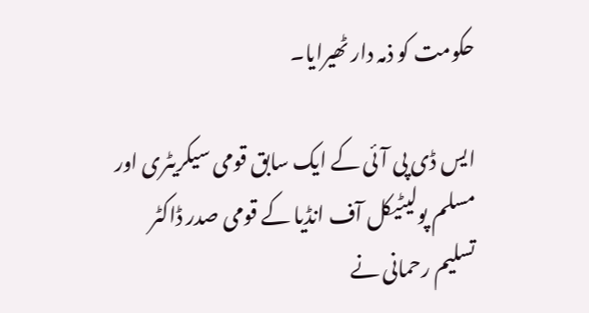حکومت کو ذمہ دار ٹھیرایا۔

ایس ڈی پی آئی کے ایک سابق قومی سیکریٹری اور مسلم پولیٹیکل آف انڈیا کے قومی صدر ڈاکٹر تسلیم رحمانی نے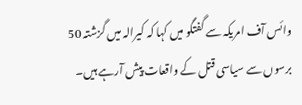وائس آف امریکہ سے گفتگو میں کہا کہ کیرالہ میں گزشتہ 50 برسوں سے سیاسی قتل کے واقعات پیش آرہے ہیں۔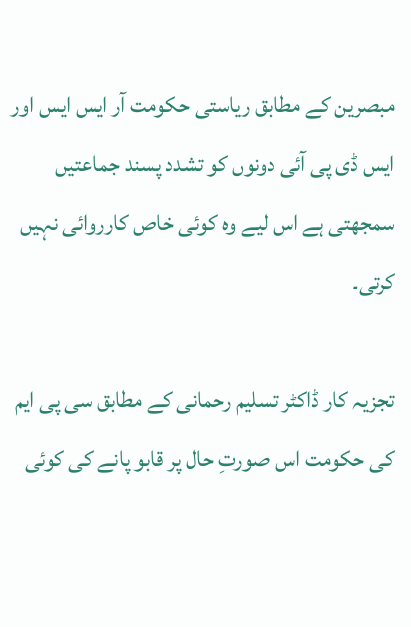مبصرین کے مطابق ریاستی حکومت آر ایس ایس اور ایس ڈی پی آئی دونوں کو تشدد پسند جماعتیں سمجھتی ہے اس لیے وہ کوئی خاص کارروائی نہیں کرتی۔

تجزیہ کار ڈاکٹر تسلیم رحمانی کے مطابق سی پی ایم کی حکومت اس صورتِ حال پر قابو پانے کی کوئی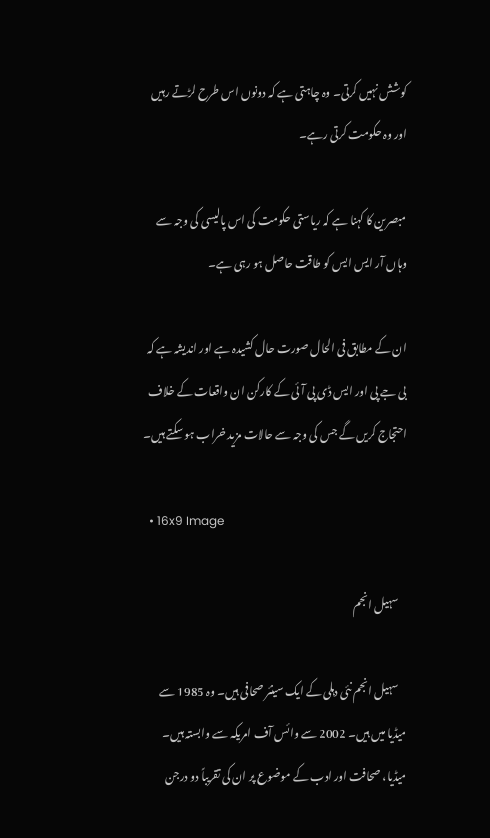کوشش نہیں کرتی۔ وہ چاہتی ہے کہ دونوں اس طرح لڑتے رہیں اور وہ حکومت کرتی رہے۔

مبصرین کا کہنا ہے کہ ریاستی حکومت کی اس پالیسی کی وجہ سے وہاں آر ایس ایس کو طاقت حاصل ہو رہی ہے۔

ان کے مطابق فی الحال صورت حال کشیدہ ہے اور اندیشہ ہے کہ بی جے پی اور ایس ڈی پی آئی کے کارکن ان واقعات کے خلاف احتجاج کریں گے جس کی وجہ سے حالات مزید خراب ہو سکتے ہیں۔

  • 16x9 Image

    سہیل انجم

    سہیل انجم نئی دہلی کے ایک سینئر صحافی ہیں۔ وہ 1985 سے میڈیا میں ہیں۔ 2002 سے وائس آف امریکہ سے وابستہ ہیں۔ میڈیا، صحافت اور ادب کے موضوع پر ان کی تقریباً دو درجن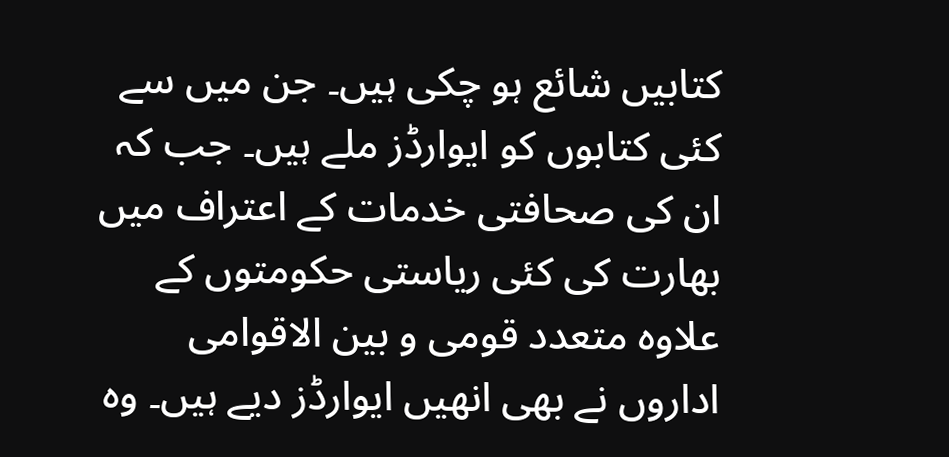کتابیں شائع ہو چکی ہیں۔ جن میں سے کئی کتابوں کو ایوارڈز ملے ہیں۔ جب کہ ان کی صحافتی خدمات کے اعتراف میں بھارت کی کئی ریاستی حکومتوں کے علاوہ متعدد قومی و بین الاقوامی اداروں نے بھی انھیں ایوارڈز دیے ہیں۔ وہ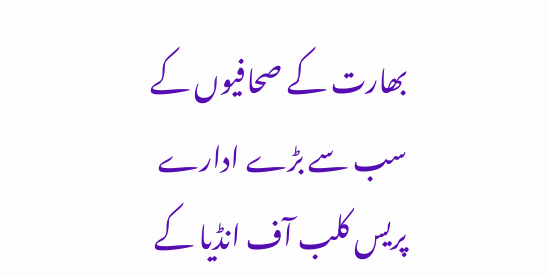بھارت کے صحافیوں کے سب سے بڑے ادارے پریس کلب آف انڈیا کے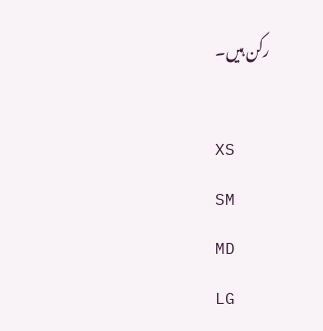رکن ہیں۔

XS
SM
MD
LG